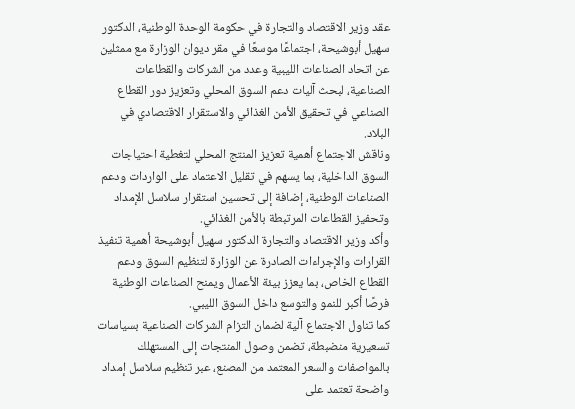عقد وزير الاقتصاد والتجارة في حكومة الوحدة الوطنية، الدكتور سهيل أبوشيحة، اجتماعًا موسعًا في مقر ديوان الوزارة مع ممثلين عن اتحاد الصناعات الليبية وعدد من الشركات والقطاعات الصناعية، لبحث آليات دعم السوق المحلي وتعزيز دور القطاع الصناعي في تحقيق الأمن الغذائي والاستقرار الاقتصادي في البلاد.
وناقش الاجتماع أهمية تعزيز المنتج المحلي لتغطية احتياجات السوق الداخلية، بما يسهم في تقليل الاعتماد على الواردات ودعم الصناعات الوطنية، إضافة إلى تحسين استقرار سلاسل الإمداد وتحفيز القطاعات المرتبطة بالأمن الغذائي.
وأكد وزير الاقتصاد والتجارة الدكتور سهيل أبوشيحة أهمية تنفيذ القرارات والإجراءات الصادرة عن الوزارة لتنظيم السوق ودعم القطاع الخاص، بما يعزز بيئة الأعمال ويمنح الصناعات الوطنية فرصًا أكبر للنمو والتوسع داخل السوق الليبي.
كما تناول الاجتماع آلية لضمان التزام الشركات الصناعية بسياسات تسعيرية منضبطة، تضمن وصول المنتجات إلى المستهلك بالمواصفات والسعر المعتمد من المصنع، عبر تنظيم سلاسل إمداد واضحة تعتمد على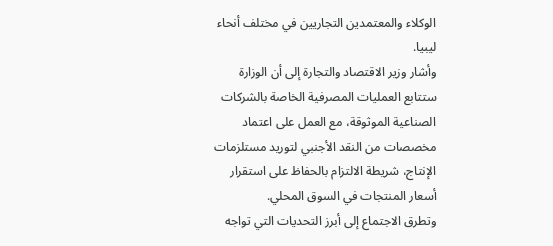الوكلاء والمعتمدين التجاريين في مختلف أنحاء ليبيا.
وأشار وزير الاقتصاد والتجارة إلى أن الوزارة ستتابع العمليات المصرفية الخاصة بالشركات الصناعية الموثوقة، مع العمل على اعتماد مخصصات من النقد الأجنبي لتوريد مستلزمات الإنتاج، شريطة الالتزام بالحفاظ على استقرار أسعار المنتجات في السوق المحلي.
وتطرق الاجتماع إلى أبرز التحديات التي تواجه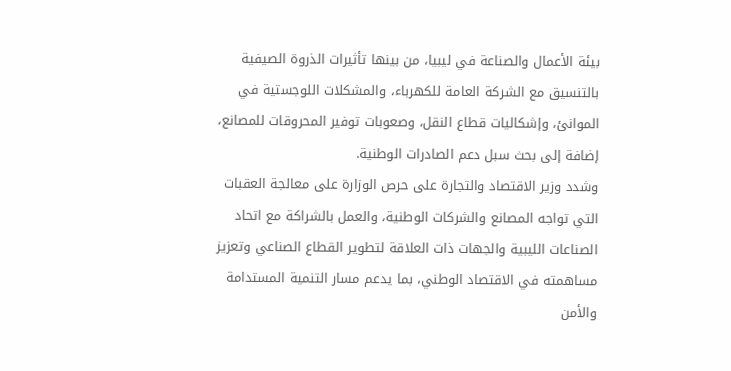بيئة الأعمال والصناعة في ليبيا، من بينها تأثيرات الذروة الصيفية بالتنسيق مع الشركة العامة للكهرباء، والمشكلات اللوجستية في الموانئ، وإشكاليات قطاع النقل، وصعوبات توفير المحروقات للمصانع، إضافة إلى بحث سبل دعم الصادرات الوطنية.
وشدد وزير الاقتصاد والتجارة على حرص الوزارة على معالجة العقبات التي تواجه المصانع والشركات الوطنية، والعمل بالشراكة مع اتحاد الصناعات الليبية والجهات ذات العلاقة لتطوير القطاع الصناعي وتعزيز مساهمته في الاقتصاد الوطني، بما يدعم مسار التنمية المستدامة والأمن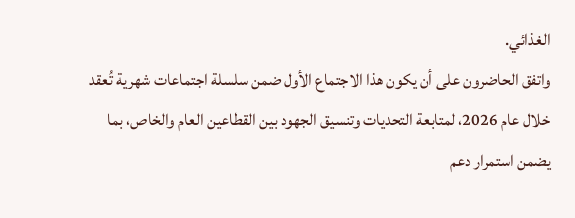الغذائي.
واتفق الحاضرون على أن يكون هذا الاجتماع الأول ضمن سلسلة اجتماعات شهرية تُعقد خلال عام 2026، لمتابعة التحديات وتنسيق الجهود بين القطاعين العام والخاص، بما يضمن استمرار دعم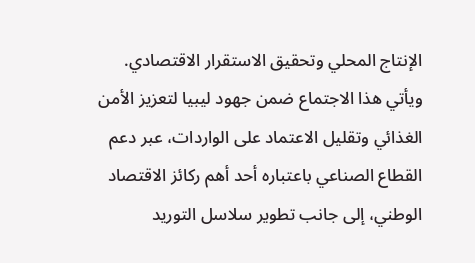الإنتاج المحلي وتحقيق الاستقرار الاقتصادي.
ويأتي هذا الاجتماع ضمن جهود ليبيا لتعزيز الأمن الغذائي وتقليل الاعتماد على الواردات، عبر دعم القطاع الصناعي باعتباره أحد أهم ركائز الاقتصاد الوطني، إلى جانب تطوير سلاسل التوريد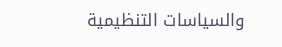والسياسات التنظيمية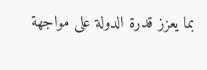بما يعزز قدرة الدولة على مواجهة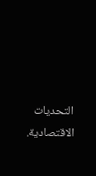التحديات الاقتصادية.